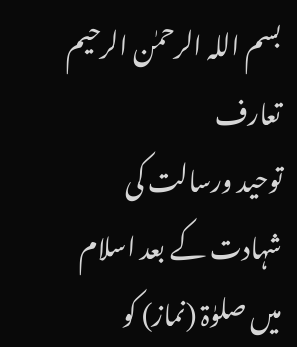بسم اللہ الرحمٰن الرحیم
تعارف
توحید ورسالت کی شہادت کے بعد اسلام میں صلوٰۃ (نماز) کو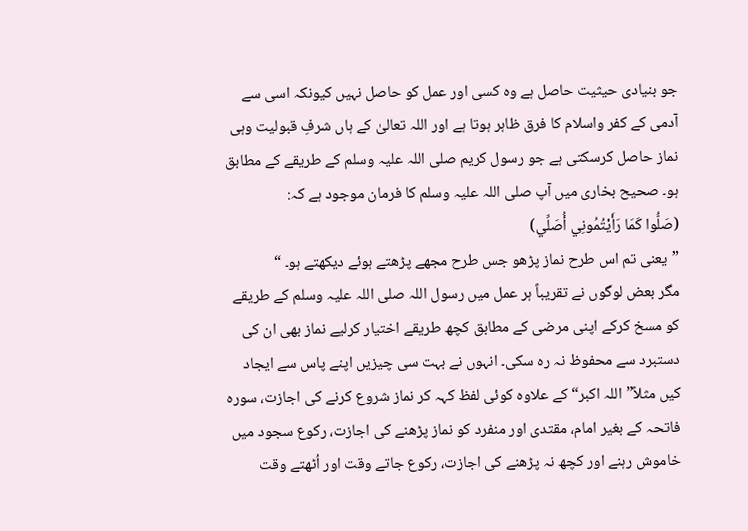جو بنیادی حیثیت حاصل ہے وہ کسی اور عمل کو حاصل نہیں کیونکہ اسی سے آدمی کے کفر واسلام کا فرق ظاہر ہوتا ہے اور اللہ تعالیٰ کے ہاں شرفِ قبولیت وہی نماز حاصل کرسکتی ہے جو رسول کریم صلی اللہ علیہ وسلم کے طریقے کے مطابق ہو۔ صحیح بخاری میں آپ صلی اللہ علیہ وسلم کا فرمان موجود ہے کہ:
(صَلُّوا كَمَا رَأَيْتُمُونِي أُصَلِّي)
”یعنی تم اس طرح نماز پڑھو جس طرح مجھے پڑھتے ہوئے دیکھتے ہو۔ “
مگر بعض لوگوں نے تقریباً ہر عمل میں رسول اللہ صلی اللہ علیہ وسلم کے طریقے کو مسخ کرکے اپنی مرضی کے مطابق کچھ طریقے اختیار کرلیے نماز بھی ان کی دستبرد سے محفوظ نہ رہ سکی۔ انہوں نے بہت سی چیزیں اپنے پاس سے ایجاد کیں مثلاً”اللہ اکبر“ کے علاوہ کوئی لفظ کہہ کر نماز شروع کرنے کی اجازت، سورہ فاتحہ کے بغیر امام، مقتدی اور منفرد کو نماز پڑھنے کی اجازت، رکوع سجود میں خاموش رہنے اور کچھ نہ پڑھنے کی اجازت، رکوع جاتے وقت اور اُٹھتے وقت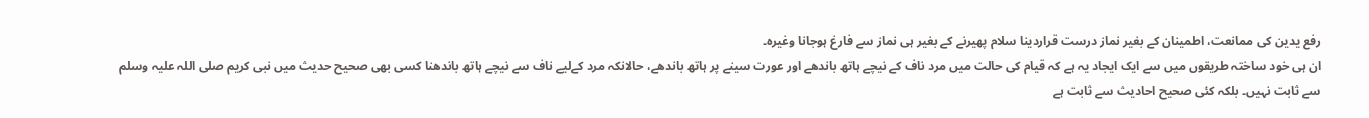رفع یدین کی ممانعت، اطمینان کے بغیر نماز درست قراردینا سلام پھیرنے کے بغیر ہی نماز سے فارغ ہوجانا وغیرہ۔
ان ہی خود ساختہ طریقوں میں سے ایک ایجاد یہ ہے کہ قیام کی حالت میں مرد ناف کے نیچے ہاتھ باندھے اور عورت سینے پر ہاتھ باندھے، حالانکہ مرد کےلیے ناف سے نیچے ہاتھ باندھنا کسی بھی صحیح حدیث میں نبی کریم صلی اللہ علیہ وسلم سے ثابت نہیں۔ بلکہ کئی صحیح احادیث سے ثابت ہے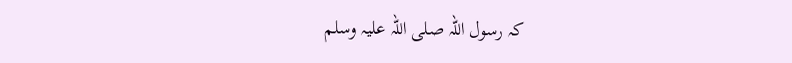کہ رسول اللہ صلی اللہ علیہ وسلم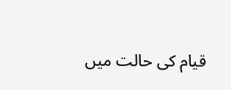قیام کی حالت میں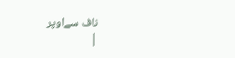ناف سےاوپر
|